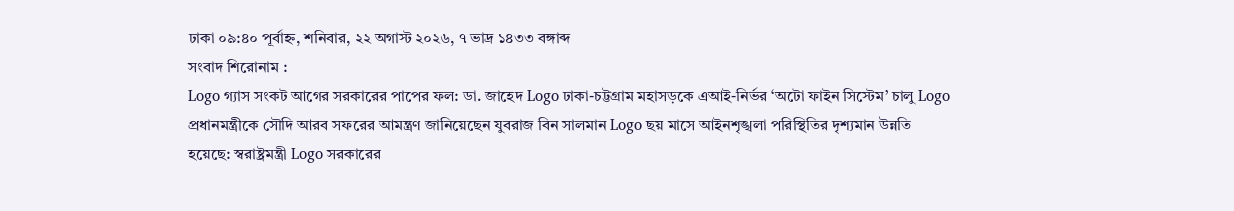ঢাকা ০৯:৪০ পূর্বাহ্ন, শনিবার, ২২ অগাস্ট ২০২৬, ৭ ভাদ্র ১৪৩৩ বঙ্গাব্দ
সংবাদ শিরোনাম :
Logo গ্যাস সংকট আগের সরকারের পাপের ফল: ডা. জাহেদ Logo ঢাকা-চট্টগ্রাম মহাসড়কে এআই-নির্ভর ‘অটো ফাইন সিস্টেম’ চালু Logo প্রধানমন্ত্রীকে সৌদি আরব সফরের আমন্ত্রণ জানিয়েছেন যুবরাজ বিন সালমান Logo ছয় মাসে আইনশৃঙ্খলা পরিস্থিতির দৃশ্যমান উন্নতি হয়েছে: স্বরাষ্ট্রমন্ত্রী Logo সরকারের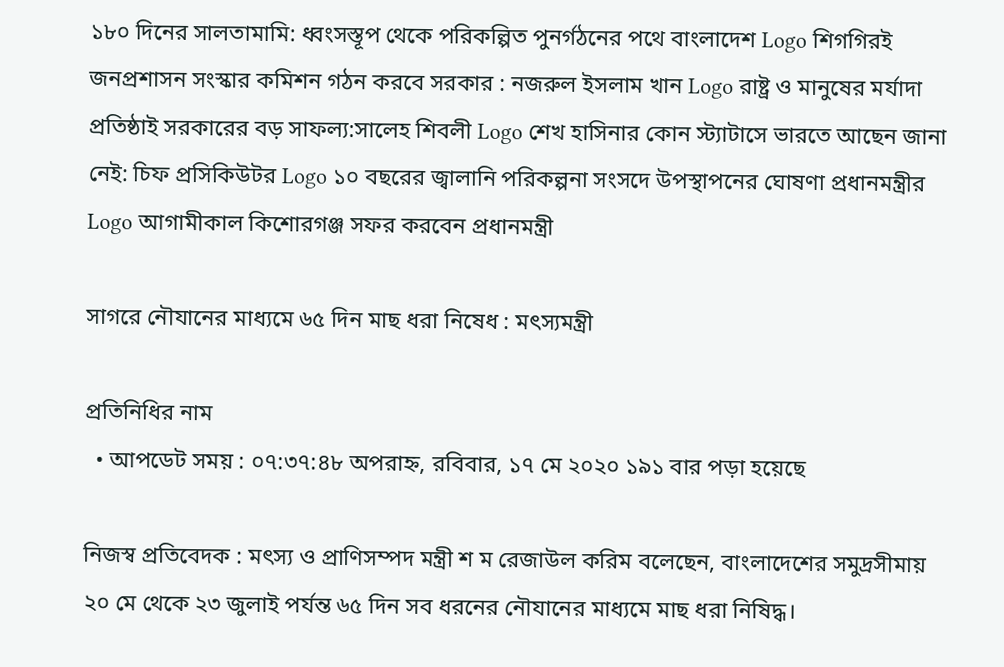১৮০ দিনের সালতামামি: ধ্বংসস্তূপ থেকে পরিকল্পিত পুনর্গঠনের পথে বাংলাদেশ Logo শিগগিরই জনপ্রশাসন সংস্কার কমিশন গঠন করবে সরকার : নজরুল ইসলাম খান Logo রাষ্ট্র ও মানুষের মর্যাদা প্রতিষ্ঠাই সরকারের বড় সাফল্য:সালেহ শিবলী Logo শেখ হাসিনার কোন স্ট্যাটাসে ভারতে আছেন জানা নেই: চিফ প্রসিকিউটর Logo ১০ বছরের জ্বালানি পরিকল্পনা সংসদে উপস্থাপনের ঘোষণা প্রধানমন্ত্রীর Logo আগামীকাল কিশোরগঞ্জ সফর করবেন প্রধানমন্ত্রী

সাগরে নৌযানের মাধ্যমে ৬৫ দিন মাছ ধরা নিষেধ : মৎস্যমন্ত্রী

প্রতিনিধির নাম
  • আপডেট সময় : ০৭:৩৭:৪৮ অপরাহ্ন, রবিবার, ১৭ মে ২০২০ ১৯১ বার পড়া হয়েছে

নিজস্ব প্রতিবেদক : মৎস্য ও প্রাণিসম্পদ মন্ত্রী শ ম রেজাউল করিম বলেছেন, বাংলাদেশের সমুদ্রসীমায় ২০ মে থেকে ২৩ জুলাই পর্যন্ত ৬৫ দিন সব ধরনের নৌযানের মাধ্যমে মাছ ধরা নিষিদ্ধ।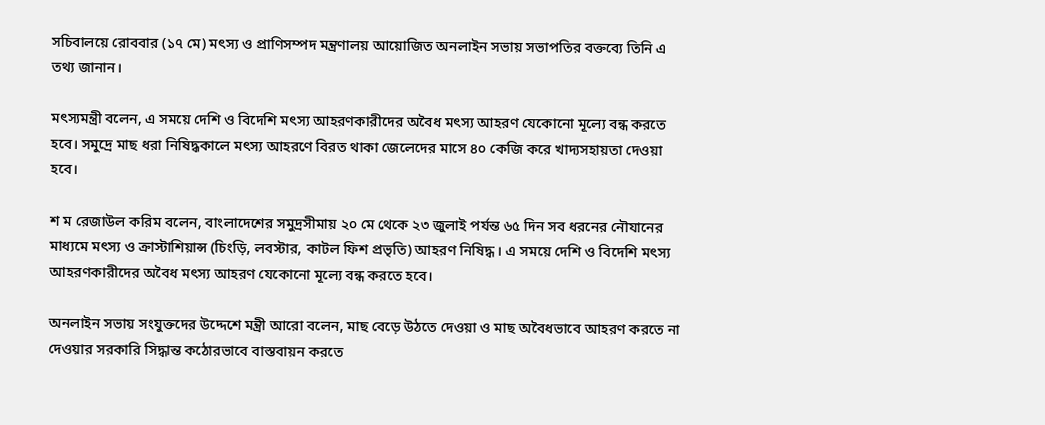সচিবালয়ে রোববার (১৭ মে) মৎস্য ও প্রাণিসম্পদ মন্ত্রণালয় আয়োজিত অনলাইন সভায় সভাপতির বক্তব্যে তিনি এ তথ্য জানান।

মৎস্যমন্ত্রী বলেন, এ সময়ে দেশি ও বিদেশি মৎস্য আহরণকারীদের অবৈধ মৎস্য আহরণ যেকোনো মূল্যে বন্ধ করতে হবে। সমুদ্রে মাছ ধরা নিষিদ্ধকালে মৎস্য আহরণে বিরত থাকা জেলেদের মাসে ৪০ কেজি করে খাদ্যসহায়তা দেওয়া হবে।

শ ম রেজাউল করিম বলেন, বাংলাদেশের সমুদ্রসীমায় ২০ মে থেকে ২৩ জুলাই পর্যন্ত ৬৫ দিন সব ধরনের নৌযানের মাধ্যমে মৎস্য ও ক্রাস্টাশিয়ান্স (চিংড়ি, লবস্টার, কাটল ফিশ প্রভৃতি) আহরণ নিষিদ্ধ। এ সময়ে দেশি ও বিদেশি মৎস্য আহরণকারীদের অবৈধ মৎস্য আহরণ যেকোনো মূল্যে বন্ধ করতে হবে।

অনলাইন সভায় সংযুক্তদের উদ্দেশে মন্ত্রী আরো বলেন, মাছ বেড়ে উঠতে দেওয়া ও মাছ অবৈধভাবে আহরণ করতে না দেওয়ার সরকারি সিদ্ধান্ত কঠোরভাবে বাস্তবায়ন করতে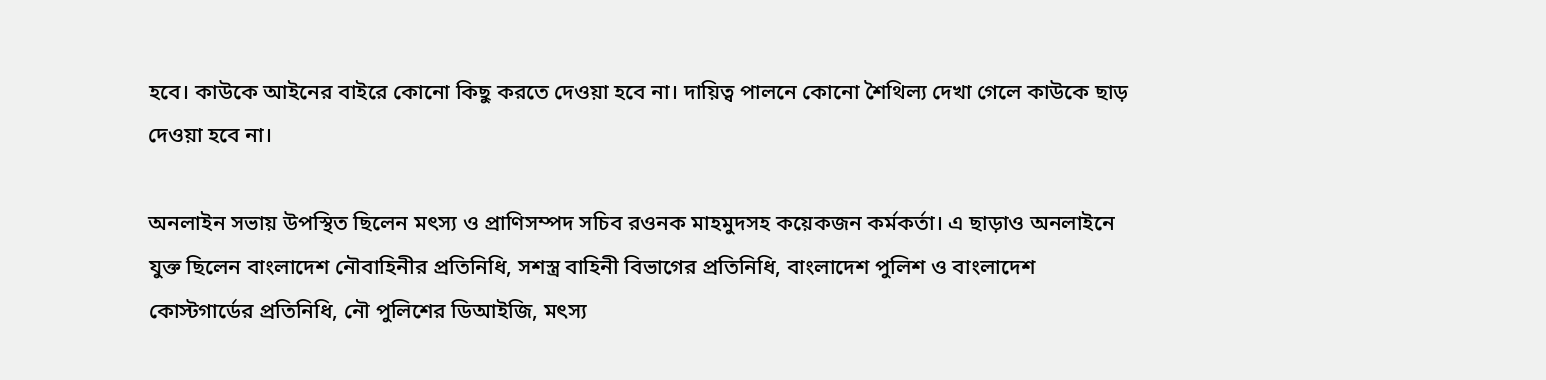হবে। কাউকে আইনের বাইরে কোনো কিছু করতে দেওয়া হবে না। দায়িত্ব পালনে কোনো শৈথিল্য দেখা গেলে কাউকে ছাড় দেওয়া হবে না।

অনলাইন সভায় উপস্থিত ছিলেন মৎস্য ও প্রাণিসম্পদ সচিব রওনক মাহমুদসহ কয়েকজন কর্মকর্তা। এ ছাড়াও অনলাইনে যুক্ত ছিলেন বাংলাদেশ নৌবাহিনীর প্রতিনিধি, সশস্ত্র বাহিনী বিভাগের প্রতিনিধি, বাংলাদেশ পুলিশ ও বাংলাদেশ কোস্টগার্ডের প্রতিনিধি, নৌ পুলিশের ডিআইজি, মৎস্য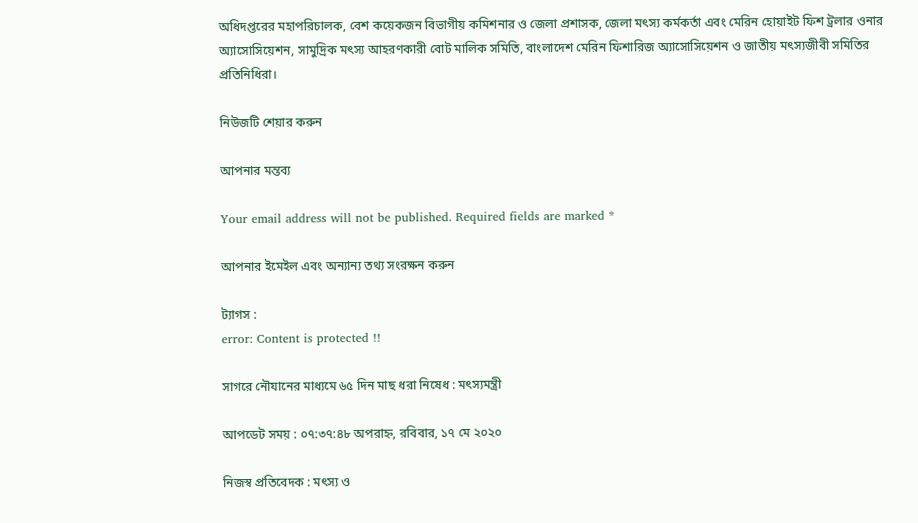অধিদপ্তরের মহাপরিচালক, বেশ কয়েকজন বিভাগীয় কমিশনার ও জেলা প্রশাসক, জেলা মৎস্য কর্মকর্তা এবং মেরিন হোয়াইট ফিশ ট্রলার ওনার অ্যাসোসিয়েশন, সামুদ্রিক মৎস্য আহরণকারী বোট মালিক সমিতি, বাংলাদেশ মেরিন ফিশারিজ অ্যাসোসিয়েশন ও জাতীয় মৎস্যজীবী সমিতির প্রতিনিধিরা।

নিউজটি শেয়ার করুন

আপনার মন্তব্য

Your email address will not be published. Required fields are marked *

আপনার ইমেইল এবং অন্যান্য তথ্য সংরক্ষন করুন

ট্যাগস :
error: Content is protected !!

সাগরে নৌযানের মাধ্যমে ৬৫ দিন মাছ ধরা নিষেধ : মৎস্যমন্ত্রী

আপডেট সময় : ০৭:৩৭:৪৮ অপরাহ্ন, রবিবার, ১৭ মে ২০২০

নিজস্ব প্রতিবেদক : মৎস্য ও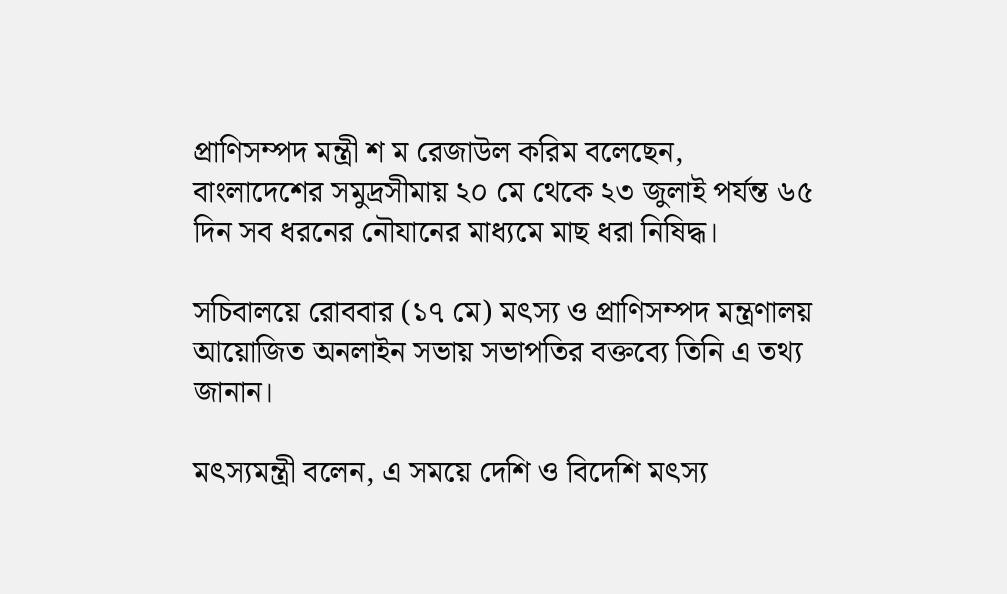প্রাণিসম্পদ মন্ত্রী শ ম রেজাউল করিম বলেছেন, বাংলাদেশের সমুদ্রসীমায় ২০ মে থেকে ২৩ জুলাই পর্যন্ত ৬৫ দিন সব ধরনের নৌযানের মাধ্যমে মাছ ধরা নিষিদ্ধ।

সচিবালয়ে রোববার (১৭ মে) মৎস্য ও প্রাণিসম্পদ মন্ত্রণালয় আয়োজিত অনলাইন সভায় সভাপতির বক্তব্যে তিনি এ তথ্য জানান।

মৎস্যমন্ত্রী বলেন, এ সময়ে দেশি ও বিদেশি মৎস্য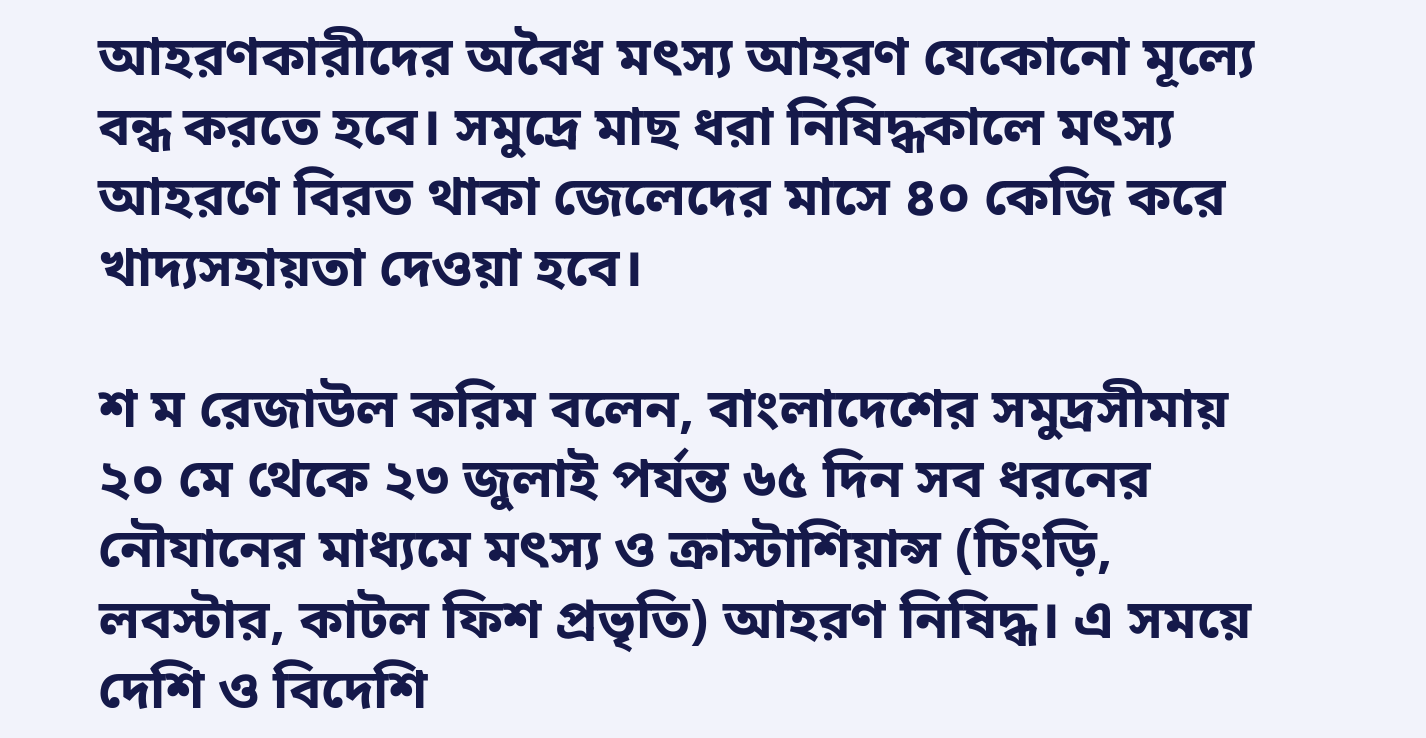আহরণকারীদের অবৈধ মৎস্য আহরণ যেকোনো মূল্যে বন্ধ করতে হবে। সমুদ্রে মাছ ধরা নিষিদ্ধকালে মৎস্য আহরণে বিরত থাকা জেলেদের মাসে ৪০ কেজি করে খাদ্যসহায়তা দেওয়া হবে।

শ ম রেজাউল করিম বলেন, বাংলাদেশের সমুদ্রসীমায় ২০ মে থেকে ২৩ জুলাই পর্যন্ত ৬৫ দিন সব ধরনের নৌযানের মাধ্যমে মৎস্য ও ক্রাস্টাশিয়ান্স (চিংড়ি, লবস্টার, কাটল ফিশ প্রভৃতি) আহরণ নিষিদ্ধ। এ সময়ে দেশি ও বিদেশি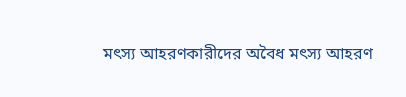মৎস্য আহরণকারীদের অবৈধ মৎস্য আহরণ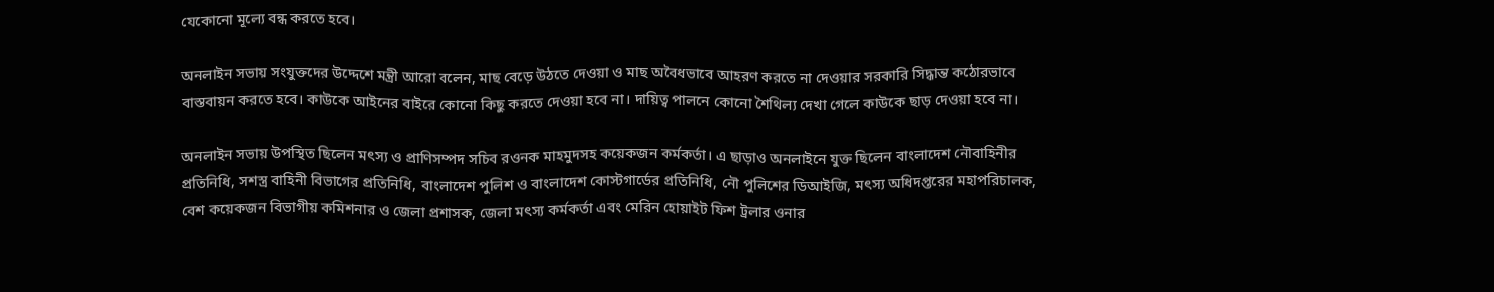যেকোনো মূল্যে বন্ধ করতে হবে।

অনলাইন সভায় সংযুক্তদের উদ্দেশে মন্ত্রী আরো বলেন, মাছ বেড়ে উঠতে দেওয়া ও মাছ অবৈধভাবে আহরণ করতে না দেওয়ার সরকারি সিদ্ধান্ত কঠোরভাবে বাস্তবায়ন করতে হবে। কাউকে আইনের বাইরে কোনো কিছু করতে দেওয়া হবে না। দায়িত্ব পালনে কোনো শৈথিল্য দেখা গেলে কাউকে ছাড় দেওয়া হবে না।

অনলাইন সভায় উপস্থিত ছিলেন মৎস্য ও প্রাণিসম্পদ সচিব রওনক মাহমুদসহ কয়েকজন কর্মকর্তা। এ ছাড়াও অনলাইনে যুক্ত ছিলেন বাংলাদেশ নৌবাহিনীর প্রতিনিধি, সশস্ত্র বাহিনী বিভাগের প্রতিনিধি, বাংলাদেশ পুলিশ ও বাংলাদেশ কোস্টগার্ডের প্রতিনিধি, নৌ পুলিশের ডিআইজি, মৎস্য অধিদপ্তরের মহাপরিচালক, বেশ কয়েকজন বিভাগীয় কমিশনার ও জেলা প্রশাসক, জেলা মৎস্য কর্মকর্তা এবং মেরিন হোয়াইট ফিশ ট্রলার ওনার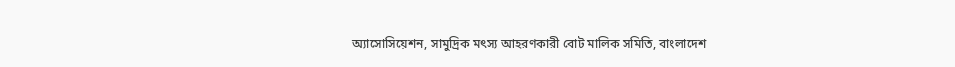অ্যাসোসিয়েশন, সামুদ্রিক মৎস্য আহরণকারী বোট মালিক সমিতি, বাংলাদেশ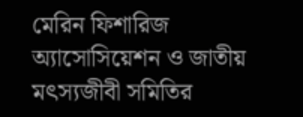মেরিন ফিশারিজ অ্যাসোসিয়েশন ও জাতীয় মৎস্যজীবী সমিতির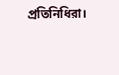প্রতিনিধিরা।